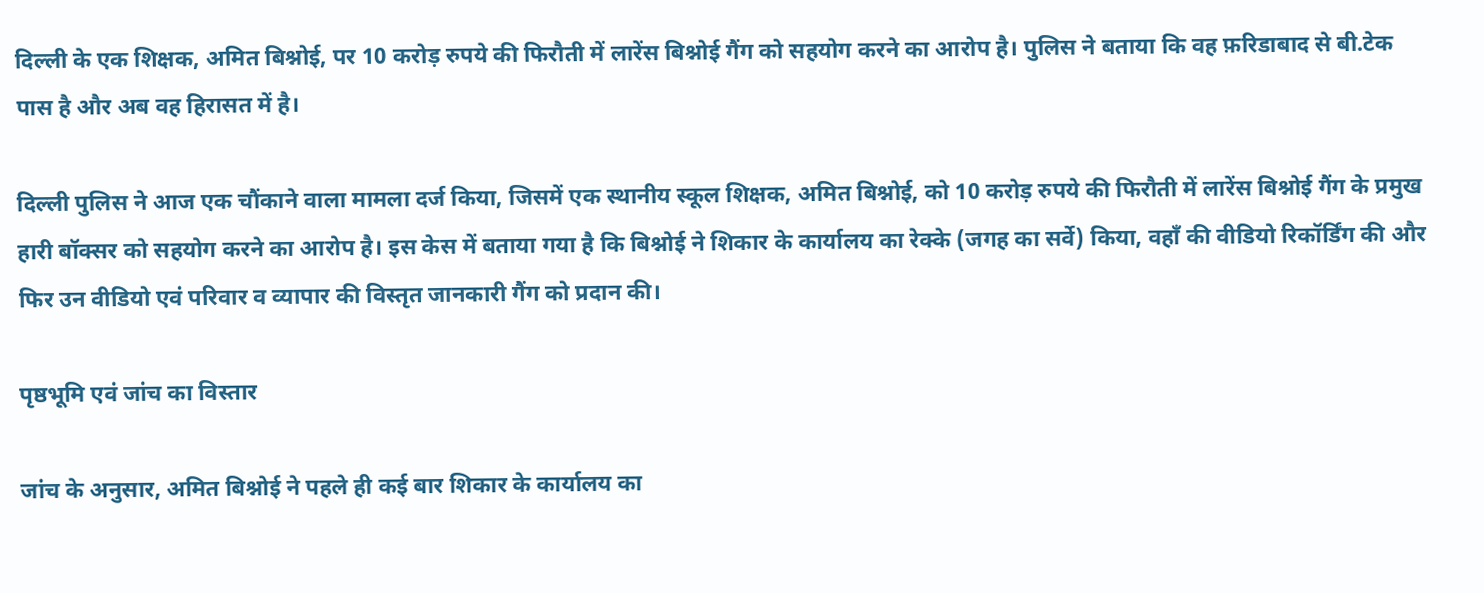दिल्ली के एक शिक्षक, अमित बिश्नोई, पर 10 करोड़ रुपये की फिरौती में लारेंस बिश्नोई गैंग को सहयोग करने का आरोप है। पुलिस ने बताया कि वह फ़रिडाबाद से बी.टेक पास है और अब वह हिरासत में है।

दिल्ली पुलिस ने आज एक चौंकाने वाला मामला दर्ज किया, जिसमें एक स्थानीय स्कूल शिक्षक, अमित बिश्नोई, को 10 करोड़ रुपये की फिरौती में लारेंस बिश्नोई गैंग के प्रमुख हारी बॉक्सर को सहयोग करने का आरोप है। इस केस में बताया गया है कि बिश्नोई ने शिकार के कार्यालय का रेक्के (जगह का सर्वे) किया, वहाँ की वीडियो रिकॉर्डिंग की और फिर उन वीडियो एवं परिवार व व्यापार की विस्तृत जानकारी गैंग को प्रदान की।

पृष्ठभूमि एवं जांच का विस्तार

जांच के अनुसार, अमित बिश्नोई ने पहले ही कई बार शिकार के कार्यालय का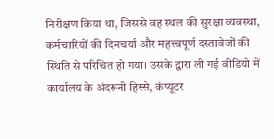निरीक्षण किया था, जिससे वह स्थल की सुरक्षा व्यवस्था, कर्मचारियों की दिनचर्या और महत्त्वपूर्ण दस्तावेजों की स्थिति से परिचित हो गया। उसके द्वारा ली गई वीडियो में कार्यालय के अंदरूनी हिस्से, कंप्यूटर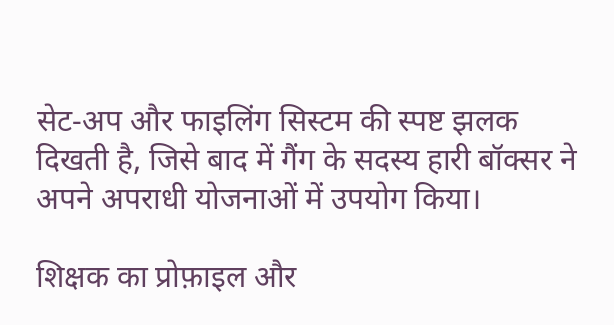सेट‑अप और फाइलिंग सिस्टम की स्पष्ट झलक दिखती है, जिसे बाद में गैंग के सदस्य हारी बॉक्सर ने अपने अपराधी योजनाओं में उपयोग किया।

शिक्षक का प्रोफ़ाइल और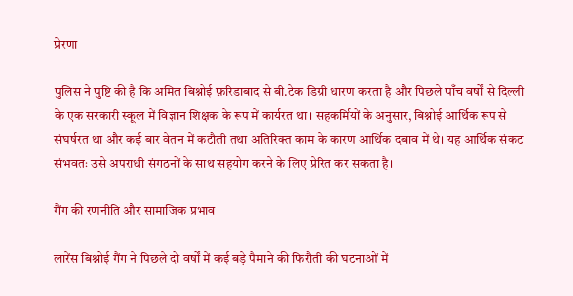प्रेरणा

पुलिस ने पुष्टि की है कि अमित बिश्नोई फ़रिडाबाद से बी.टेक डिग्री धारण करता है और पिछले पाँच वर्षों से दिल्ली के एक सरकारी स्कूल में विज्ञान शिक्षक के रूप में कार्यरत था। सहकर्मियों के अनुसार, बिश्नोई आर्थिक रूप से संघर्षरत था और कई बार वेतन में कटौती तथा अतिरिक्त काम के कारण आर्थिक दबाव में थे। यह आर्थिक संकट संभवतः उसे अपराधी संगठनों के साथ सहयोग करने के लिए प्रेरित कर सकता है।

गैंग की रणनीति और सामाजिक प्रभाव

लारेंस बिश्नोई गैंग ने पिछले दो वर्षों में कई बड़े पैमाने की फिरौती की घटनाओं में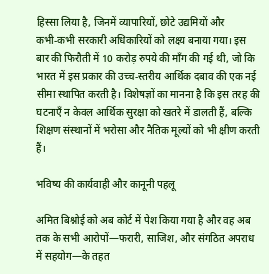हिस्सा लिया है, जिनमें व्यापारियों, छोटे उद्यमियों और कभी‑कभी सरकारी अधिकारियों को लक्ष्य बनाया गया। इस बार की फिरौती में 10 करोड़ रुपये की माँग की गई थी, जो कि भारत में इस प्रकार की उच्च‑स्तरीय आर्थिक दबाव की एक नई सीमा स्थापित करती है। विशेषज्ञों का मानना है कि इस तरह की घटनाएँ न केवल आर्थिक सुरक्षा को खतरे में डालती हैं, बल्कि शिक्षण संस्थानों में भरोसा और नैतिक मूल्यों को भी क्षीण करती हैं।

भविष्य की कार्यवाही और कानूनी पहलू

अमित बिश्नोई को अब कोर्ट में पेश किया गया है और वह अब तक के सभी आरोपों—फरारी, साजिश, और संगठित अपराध में सहयोग—के तहत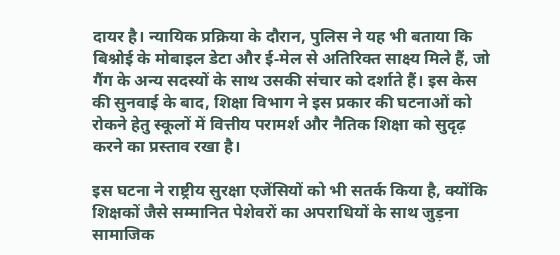दायर है। न्यायिक प्रक्रिया के दौरान, पुलिस ने यह भी बताया कि बिश्नोई के मोबाइल डेटा और ई‑मेल से अतिरिक्त साक्ष्य मिले हैं, जो गैंग के अन्य सदस्यों के साथ उसकी संचार को दर्शाते हैं। इस केस की सुनवाई के बाद, शिक्षा विभाग ने इस प्रकार की घटनाओं को रोकने हेतु स्कूलों में वित्तीय परामर्श और नैतिक शिक्षा को सुदृढ़ करने का प्रस्ताव रखा है।

इस घटना ने राष्ट्रीय सुरक्षा एजेंसियों को भी सतर्क किया है, क्योंकि शिक्षकों जैसे सम्मानित पेशेवरों का अपराधियों के साथ जुड़ना सामाजिक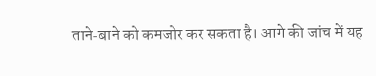ताने‑बाने को कमजोर कर सकता है। आगे की जांच में यह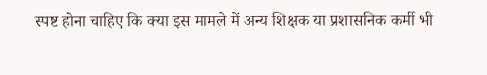स्पष्ट होना चाहिए कि क्या इस मामले में अन्य शिक्षक या प्रशासनिक कर्मी भी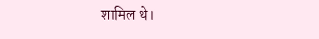शामिल थे।